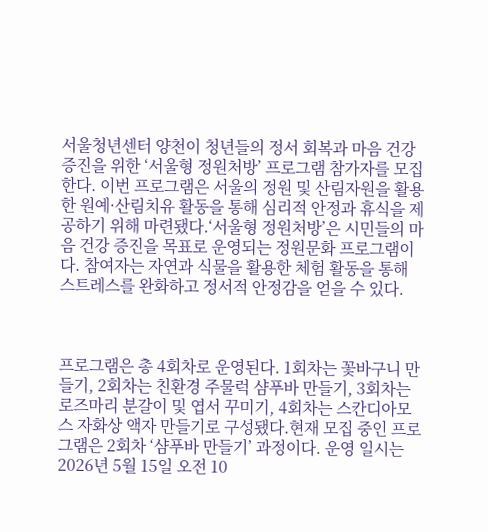서울청년센터 양천이 청년들의 정서 회복과 마음 건강 증진을 위한 ‘서울형 정원처방’ 프로그램 참가자를 모집한다. 이번 프로그램은 서울의 정원 및 산림자원을 활용한 원예·산림치유 활동을 통해 심리적 안정과 휴식을 제공하기 위해 마련됐다.‘서울형 정원처방’은 시민들의 마음 건강 증진을 목표로 운영되는 정원문화 프로그램이다. 참여자는 자연과 식물을 활용한 체험 활동을 통해 스트레스를 완화하고 정서적 안정감을 얻을 수 있다.



프로그램은 총 4회차로 운영된다. 1회차는 꽃바구니 만들기, 2회차는 친환경 주물럭 샴푸바 만들기, 3회차는 로즈마리 분갈이 및 엽서 꾸미기, 4회차는 스칸디아모스 자화상 액자 만들기로 구성됐다.현재 모집 중인 프로그램은 2회차 ‘샴푸바 만들기’ 과정이다. 운영 일시는 2026년 5월 15일 오전 10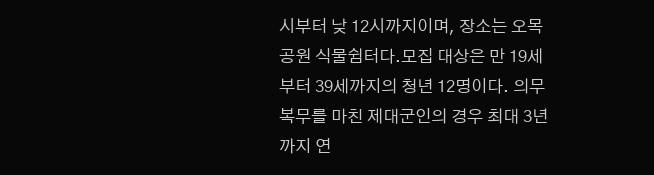시부터 낮 12시까지이며, 장소는 오목공원 식물쉼터다.모집 대상은 만 19세부터 39세까지의 청년 12명이다. 의무복무를 마친 제대군인의 경우 최대 3년까지 연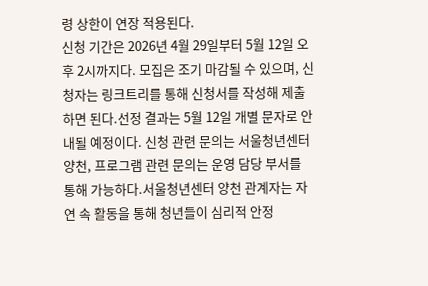령 상한이 연장 적용된다.
신청 기간은 2026년 4월 29일부터 5월 12일 오후 2시까지다. 모집은 조기 마감될 수 있으며, 신청자는 링크트리를 통해 신청서를 작성해 제출하면 된다.선정 결과는 5월 12일 개별 문자로 안내될 예정이다. 신청 관련 문의는 서울청년센터 양천, 프로그램 관련 문의는 운영 담당 부서를 통해 가능하다.서울청년센터 양천 관계자는 자연 속 활동을 통해 청년들이 심리적 안정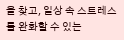을 찾고, 일상 속 스트레스를 완화할 수 있는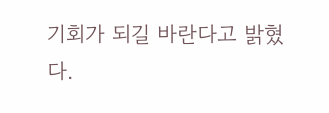기회가 되길 바란다고 밝혔다.